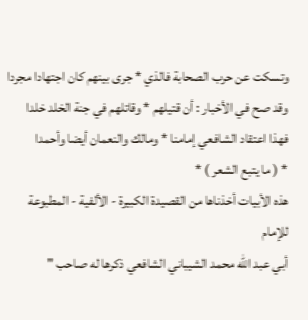وتسكت عن حرب الصحابة فالذي * جرى بينهم كان اجتهادا مجردا
وقد صح في الأخبار : أن قتيلهم * وقاتلهم في جنة الخلد خلدا
فهذا اعتقاد الشافعي إمامنا * ومالك والنعمان أيضا وأحمدا
* ( ما يتبع الشعر ) *
هذه الأبيات أخذناها من القصيدة الكبيرة - الألفية - المطبوعة للإمام
أبي عبد الله محمد الشيباني الشافعي ذكرها له صاحب "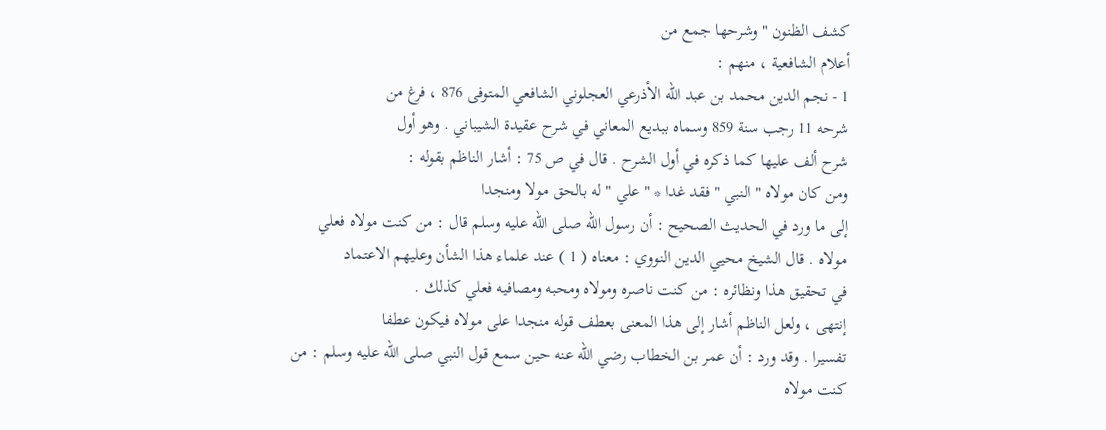كشف الظنون " وشرحها جمع من
أعلام الشافعية ، منهم :
1 - نجم الدين محمد بن عبد الله الأذرعي العجلوني الشافعي المتوفى 876 ، فرغ من
شرحه 11 رجب سنة 859 وسماه ببديع المعاني في شرح عقيدة الشيباني . وهو أول
شرح ألف عليها كما ذكره في أول الشرح . قال في ص 75 : أشار الناظم بقوله :
ومن كان مولاه " النبي " فقد غدا * " علي " له بالحق مولا ومنجدا
إلى ما ورد في الحديث الصحيح : أن رسول الله صلى الله عليه وسلم قال : من كنت مولاه فعلي
مولاه . قال الشيخ محيي الدين النووي : معناه ( 1 ) عند علماء هذا الشأن وعليهم الاعتماد
في تحقيق هذا ونظائره : من كنت ناصره ومولاه ومحبه ومصافيه فعلي كذلك .
إنتهى ، ولعل الناظم أشار إلى هذا المعنى بعطف قوله منجدا على مولاه فيكون عطفا
تفسيرا . وقد ورد : أن عمر بن الخطاب رضي الله عنه حين سمع قول النبي صلى الله عليه وسلم : من
كنت مولاه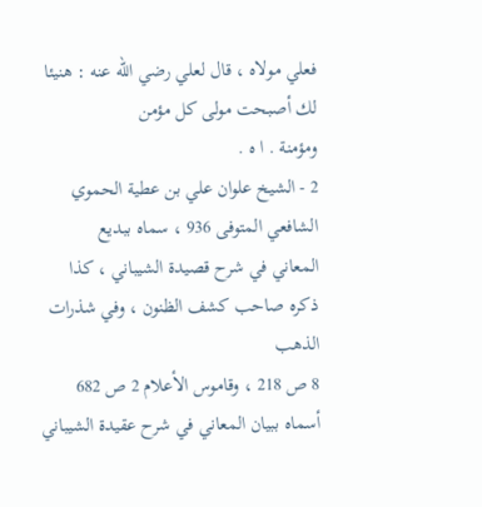فعلي مولاه ، قال لعلي رضي الله عنه : هنيئا لك أصبحت مولى كل مؤمن
ومؤمنة . ا ه .
2 - الشيخ علوان علي بن عطية الحموي الشافعي المتوفى 936 ، سماه ببديع
المعاني في شرح قصيدة الشيباني ، كذا ذكره صاحب كشف الظنون ، وفي شذرات الذهب
8 ص 218 ، وقاموس الأعلام 2 ص 682 أسماه ببيان المعاني في شرح عقيدة الشيباني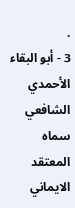.
3 - أبو البقاء الأحمدي الشافعي سماه المعتقد الايماني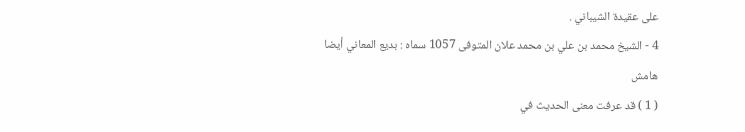على عقيدة الشيباني .
4 - الشيخ محمد بن علي بن محمد علان المتوفى 1057 سماه : بديع المعاني أيضا
هامش
( 1 ) قد عرفت معنى الحديث في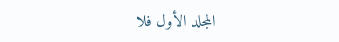المجلد الأول فلا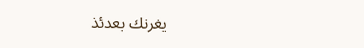يغرنك بعدئذ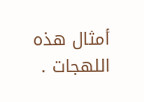أمثال هذه اللهجات .